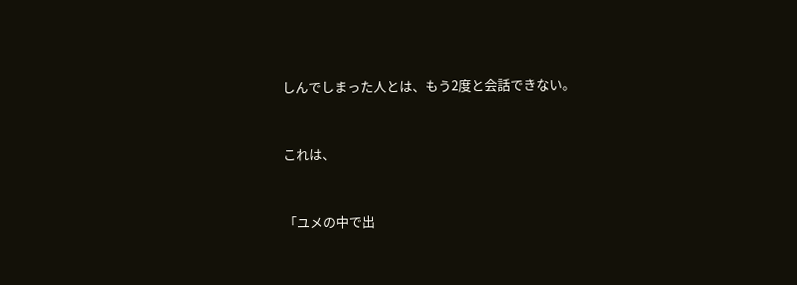しんでしまった人とは、もう2度と会話できない。


これは、


「ユメの中で出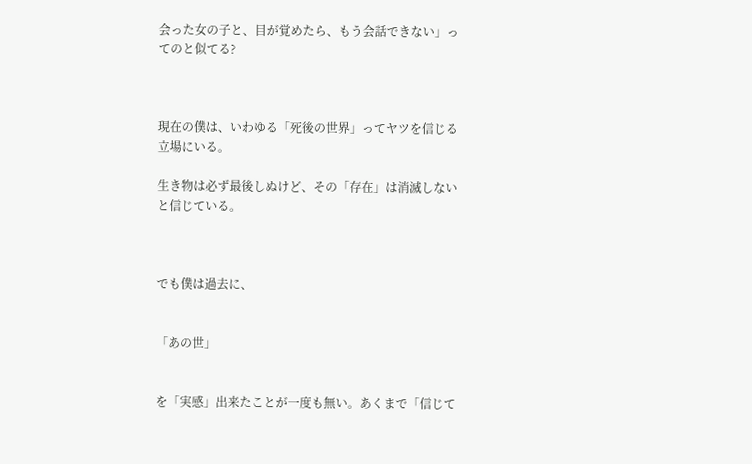会った女の子と、目が覚めたら、もう会話できない」ってのと似てる?



現在の僕は、いわゆる「死後の世界」ってヤツを信じる立場にいる。

生き物は必ず最後しぬけど、その「存在」は消滅しないと信じている。



でも僕は過去に、


「あの世」


を「実感」出来たことが一度も無い。あくまで「信じて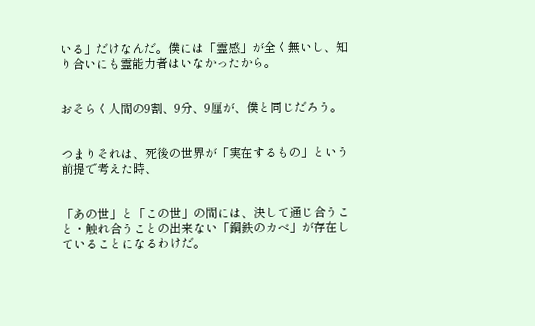いる」だけなんだ。僕には「霊感」が全く無いし、知り合いにも霊能力者はいなかったから。


おそらく人間の9割、9分、9厘が、僕と同じだろう。


つまりそれは、死後の世界が「実在するもの」という前提で考えた時、


「あの世」と「この世」の間には、決して通じ合うこと・触れ合うことの出来ない「鋼鉄のカベ」が存在していることになるわけだ。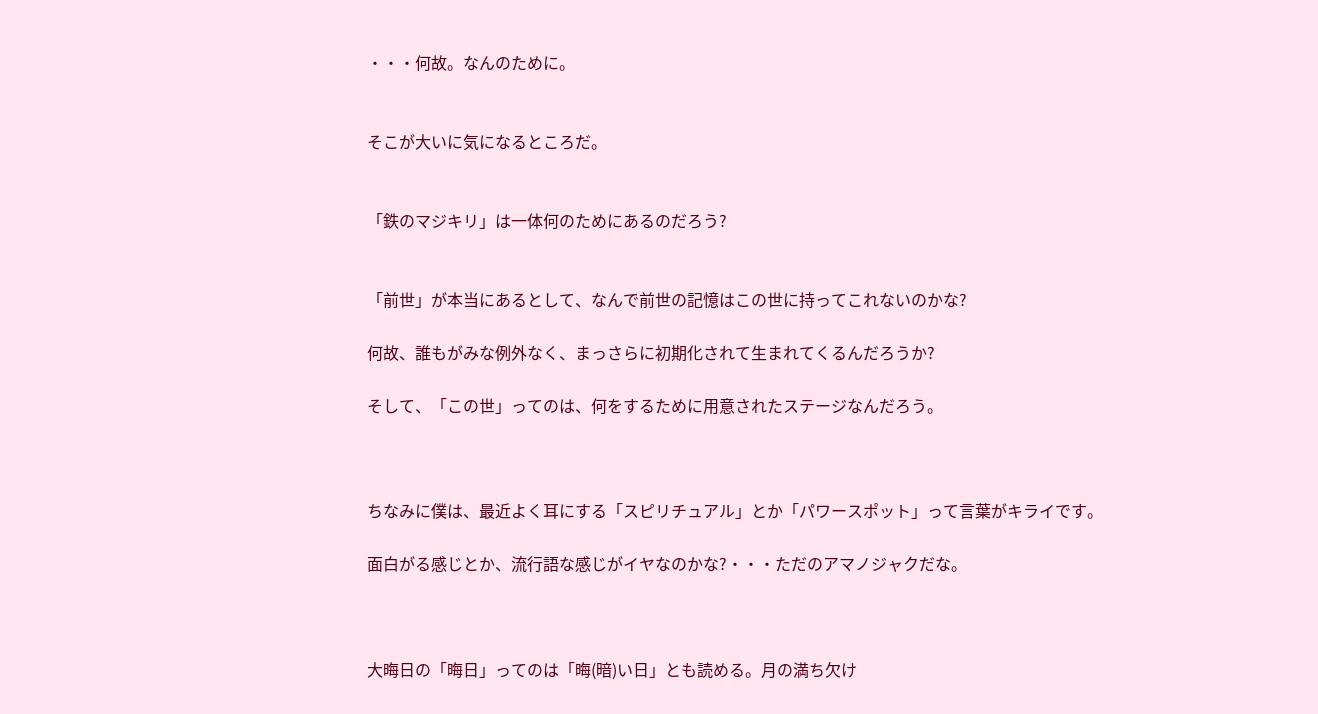・・・何故。なんのために。


そこが大いに気になるところだ。


「鉄のマジキリ」は一体何のためにあるのだろう?


「前世」が本当にあるとして、なんで前世の記憶はこの世に持ってこれないのかな?

何故、誰もがみな例外なく、まっさらに初期化されて生まれてくるんだろうか?

そして、「この世」ってのは、何をするために用意されたステージなんだろう。



ちなみに僕は、最近よく耳にする「スピリチュアル」とか「パワースポット」って言葉がキライです。

面白がる感じとか、流行語な感じがイヤなのかな?・・・ただのアマノジャクだな。



大晦日の「晦日」ってのは「晦(暗)い日」とも読める。月の満ち欠け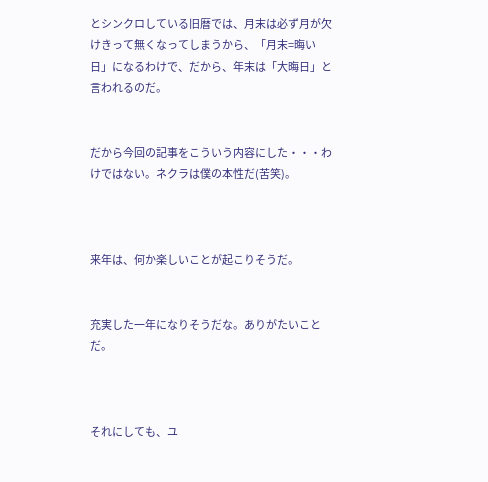とシンクロしている旧暦では、月末は必ず月が欠けきって無くなってしまうから、「月末=晦い日」になるわけで、だから、年末は「大晦日」と言われるのだ。


だから今回の記事をこういう内容にした・・・わけではない。ネクラは僕の本性だ(苦笑)。



来年は、何か楽しいことが起こりそうだ。


充実した一年になりそうだな。ありがたいことだ。



それにしても、ユ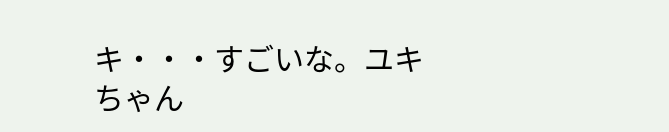キ・・・すごいな。ユキちゃん